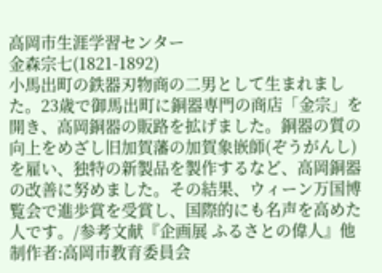高岡市生涯学習センター
金森宗七(1821-1892)
小馬出町の鉄器刃物商の二男として生まれました。23歳で御馬出町に銅器専門の商店「金宗」を開き、高岡銅器の販路を拡げました。銅器の質の向上をめざし旧加賀藩の加賀象嵌師(ぞうがんし)を雇い、独特の新製品を製作するなど、高岡銅器の改善に努めました。その結果、ウィーン万国博覧会で進歩賞を受賞し、国際的にも名声を高めた人です。/参考文献『企画展 ふるさとの偉人』他
制作者:高岡市教育委員会